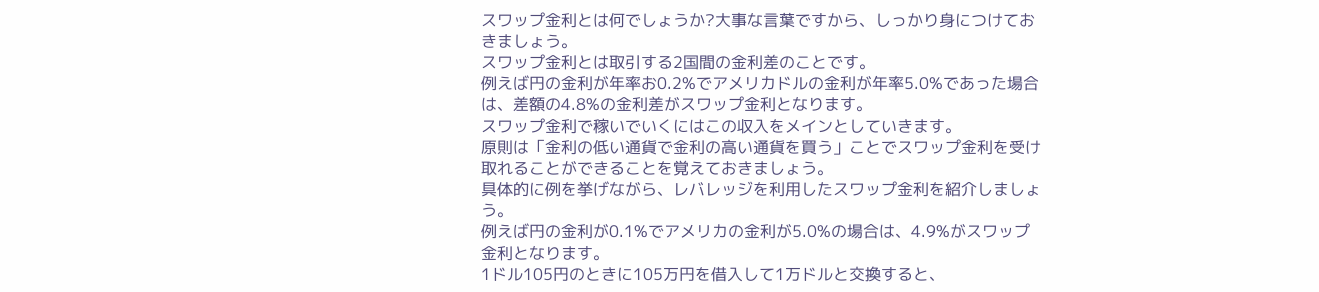スワップ金利とは何でしょうか?大事な言葉ですから、しっかり身につけておきましょう。
スワップ金利とは取引する2国間の金利差のことです。
例えば円の金利が年率お0.2%でアメリカドルの金利が年率5.0%であった場合は、差額の4.8%の金利差がスワップ金利となります。
スワップ金利で稼いでいくにはこの収入をメインとしていきます。
原則は「金利の低い通貨で金利の高い通貨を買う」ことでスワップ金利を受け取れることができることを覚えておきましょう。
具体的に例を挙げながら、レバレッジを利用したスワップ金利を紹介しましょう。
例えば円の金利が0.1%でアメリカの金利が5.0%の場合は、4.9%がスワップ金利となります。
1ドル105円のときに105万円を借入して1万ドルと交換すると、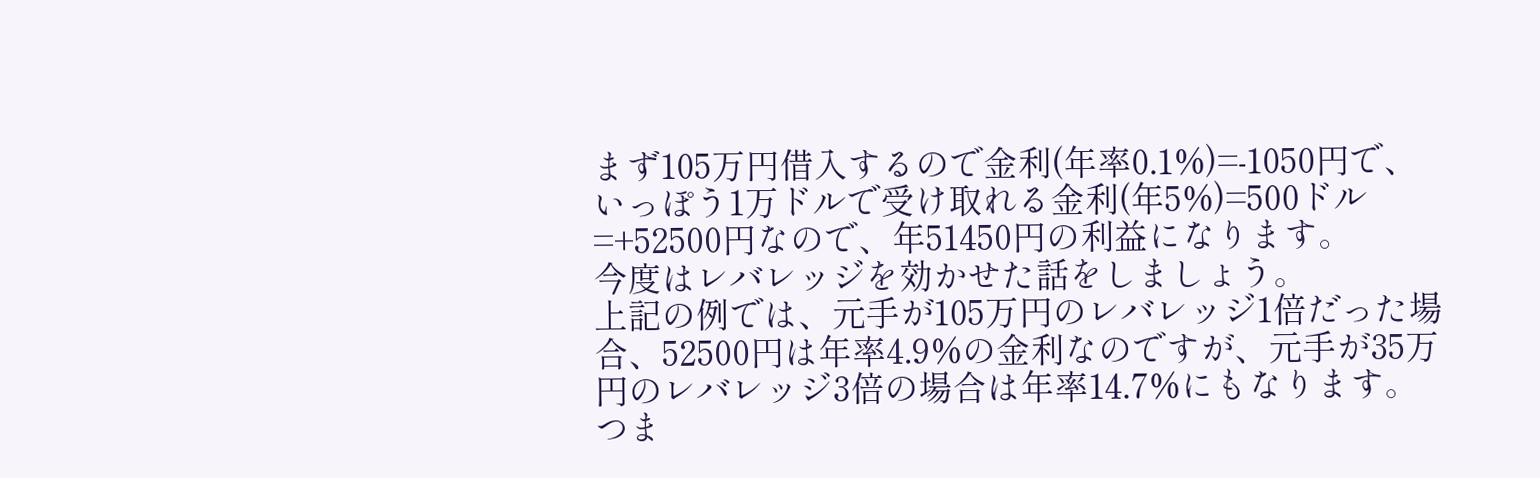まず105万円借入するので金利(年率0.1%)=-1050円で、いっぽう1万ドルで受け取れる金利(年5%)=500ドル=+52500円なので、年51450円の利益になります。
今度はレバレッジを効かせた話をしましょう。
上記の例では、元手が105万円のレバレッジ1倍だった場合、52500円は年率4.9%の金利なのですが、元手が35万円のレバレッジ3倍の場合は年率14.7%にもなります。
つま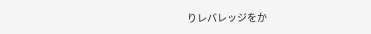りレバレッジをか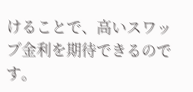けることで、高いスワップ金利を期待できるのです。